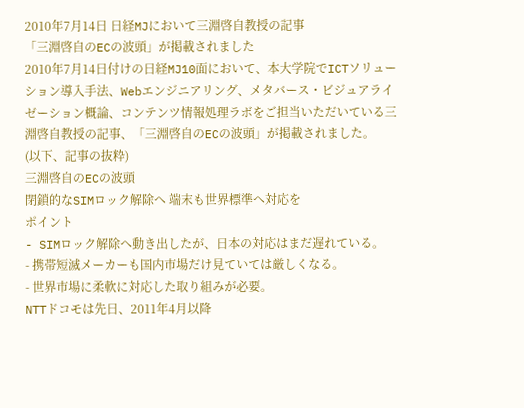2010年7月14日 日経MJにおいて三淵啓自教授の記事
「三淵啓自のECの波頭」が掲載されました
2010年7月14日付けの日経MJ10面において、本大学院でICTソリューション導入手法、Webエンジニアリング、メタバース・ビジュアライゼーション概論、コンテンツ情報処理ラボをご担当いただいている三淵啓自教授の記事、「三淵啓自のECの波頭」が掲載されました。
(以下、記事の抜粋)
三淵啓自のECの波頭
閉鎖的なSIMロック解除へ 端末も世界標準へ対応を
ポイント
- SIMロック解除へ動き出したが、日本の対応はまだ遅れている。
- 携帯短滅メーカーも国内市場だけ見ていては厳しくなる。
- 世界市場に柔軟に対応した取り組みが必要。
NTTドコモは先日、2011年4月以降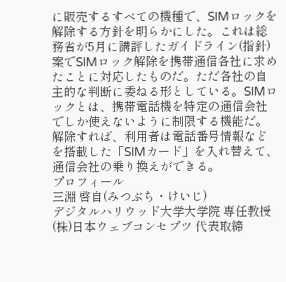に販売するすべての機種で、SIMロックを解除する方針を明らかにした。これは総務省が5月に講評したガイドライン(指針)案でSIMロック解除を携帯通信各社に求めたことに対応したものだ。ただ各社の自主的な判断に委ねる形としている。SIMロックとは、携帯電話機を特定の通信会社でしか使えないように制限する機能だ。解除すれば、利用者は電話番号情報などを搭載した「SIMカード」を入れ替えて、通信会社の乗り換えができる。
プロフィール
三淵 啓自(みつぶち・けいじ)
デジタルハリウッド大学大学院 専任教授
(株)日本ウェブコンセプツ 代表取締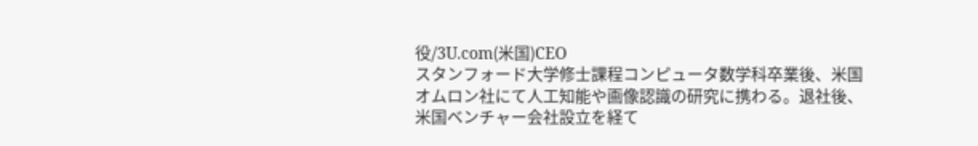役/3U.com(米国)CEO
スタンフォード大学修士課程コンピュータ数学科卒業後、米国オムロン社にて人工知能や画像認識の研究に携わる。退社後、米国ベンチャー会社設立を経て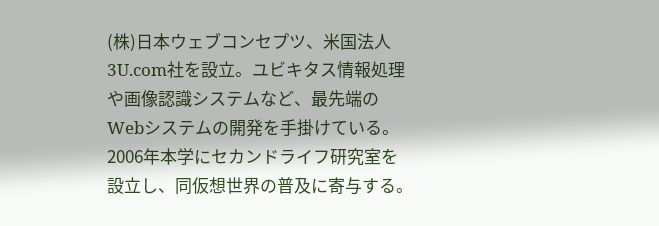(株)日本ウェブコンセプツ、米国法人3U.com社を設立。ユビキタス情報処理や画像認識システムなど、最先端のWebシステムの開発を手掛けている。2006年本学にセカンドライフ研究室を設立し、同仮想世界の普及に寄与する。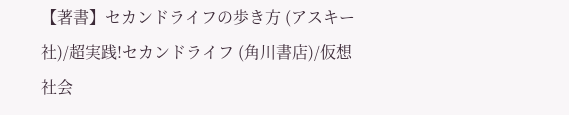【著書】セカンドライフの歩き方 (アスキー社)/超実践!セカンドライフ (角川書店)/仮想社会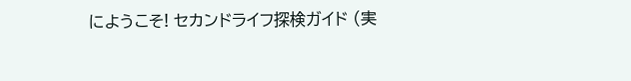にようこそ! セカンドライフ探検ガイド (実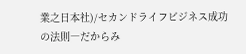業之日本社)/セカンドライフビジネス成功の法則―だからみ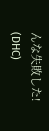んな失敗した! (DHC)